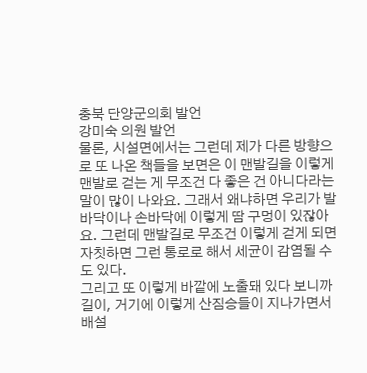충북 단양군의회 발언
강미숙 의원 발언
물론, 시설면에서는 그런데 제가 다른 방향으로 또 나온 책들을 보면은 이 맨발길을 이렇게 맨발로 걷는 게 무조건 다 좋은 건 아니다라는 말이 많이 나와요. 그래서 왜냐하면 우리가 발바닥이나 손바닥에 이렇게 땀 구멍이 있잖아요. 그런데 맨발길로 무조건 이렇게 걷게 되면 자칫하면 그런 통로로 해서 세균이 감염될 수도 있다.
그리고 또 이렇게 바깥에 노출돼 있다 보니까 길이, 거기에 이렇게 산짐승들이 지나가면서 배설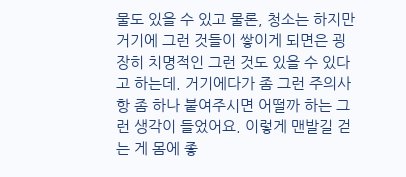물도 있을 수 있고 물론, 청소는 하지만 거기에 그런 것들이 쌓이게 되면은 굉장히 치명적인 그런 것도 있을 수 있다고 하는데. 거기에다가 좀 그런 주의사항 좀 하나 붙여주시면 어떨까 하는 그런 생각이 들었어요. 이렇게 맨발길 걷는 게 몸에 좋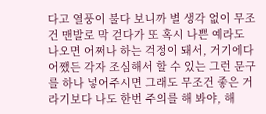다고 열풍이 불다 보니까 별 생각 없이 무조건 맨발로 막 걷다가 또 혹시 나쁜 예라도 나오면 어쩌나 하는 걱정이 돼서, 거기에다 어쨌든 각자 조심해서 할 수 있는 그런 문구를 하나 넣어주시면 그래도 무조건 좋은 거라기보다 나도 한번 주의를 해 봐야, 해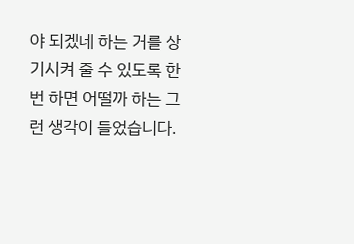야 되겠네 하는 거를 상기시켜 줄 수 있도록 한번 하면 어떨까 하는 그런 생각이 들었습니다.